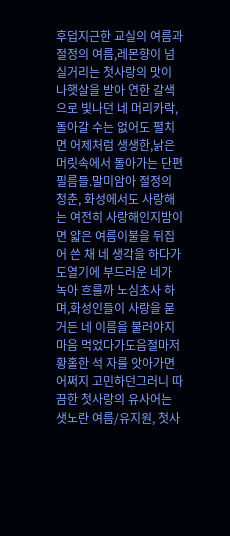후덥지근한 교실의 여름과 절정의 여름,레몬향이 넘실거리는 첫사랑의 맛이 나햇살을 받아 연한 갈색으로 빛나던 네 머리카락,돌아갈 수는 없어도 펼치면 어제처럼 생생한,낡은 머릿속에서 돌아가는 단편 필름들.말미암아 절정의 청춘, 화성에서도 사랑해는 여전히 사랑해인지밤이면 얇은 여름이불을 뒤집어 쓴 채 네 생각을 하다가도열기에 부드러운 네가 녹아 흐를까 노심초사 하며,화성인들이 사랑을 묻거든 네 이름을 불러야지 마음 먹었다가도음절마저 황홀한 석 자를 앗아가면 어쩌지 고민하던그러니 따끔한 첫사랑의 유사어는 샛노란 여름/유지원, 첫사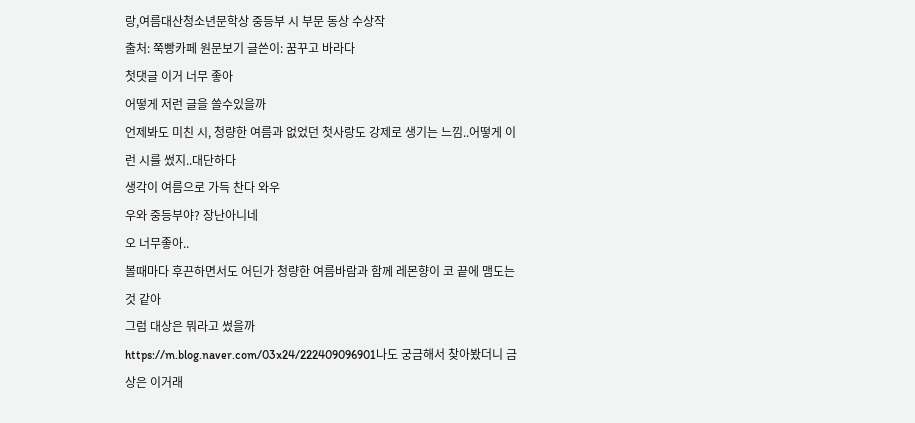랑,여름대산청소년문학상 중등부 시 부문 동상 수상작
출처: 쭉빵카페 원문보기 글쓴이: 꿈꾸고 바라다
첫댓글 이거 너무 좋아
어떻게 저런 글을 쓸수있을까
언제봐도 미친 시, 청량한 여름과 없었던 첫사랑도 강제로 생기는 느낌..어떻게 이런 시를 썼지..대단하다
생각이 여름으로 가득 찬다 와우
우와 중등부야? 장난아니네
오 너무좋아..
볼때마다 후끈하면서도 어딘가 청량한 여름바람과 함께 레몬향이 코 끝에 맴도는것 같아
그럼 대상은 뭐라고 썼을까
https://m.blog.naver.com/03x24/222409096901나도 궁금해서 찾아봤더니 금상은 이거래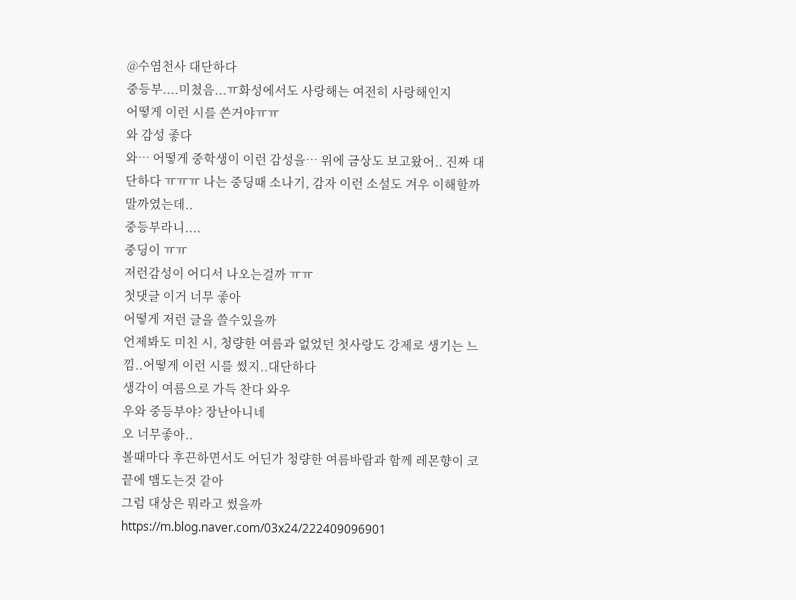@수염천사 대단하다
중등부....미쳤음...ㅠ화성에서도 사랑해는 여전히 사랑해인지
어떻게 이런 시를 쓴거야ㅠㅠ
와 감성 좋다
와… 어떻게 중학생이 이런 감성을… 위에 금상도 보고왔어.. 진짜 대단하다 ㅠㅠㅠ 나는 중딩때 소나기, 감자 이런 소설도 겨우 이해할까말까였는데..
중등부라니....
중딩이 ㅠㅠ
저런감성이 어디서 나오는걸까 ㅠㅠ
첫댓글 이거 너무 좋아
어떻게 저런 글을 쓸수있을까
언제봐도 미친 시, 청량한 여름과 없었던 첫사랑도 강제로 생기는 느낌..어떻게 이런 시를 썼지..대단하다
생각이 여름으로 가득 찬다 와우
우와 중등부야? 장난아니네
오 너무좋아..
볼때마다 후끈하면서도 어딘가 청량한 여름바람과 함께 레몬향이 코 끝에 맴도는것 같아
그럼 대상은 뭐라고 썼을까
https://m.blog.naver.com/03x24/222409096901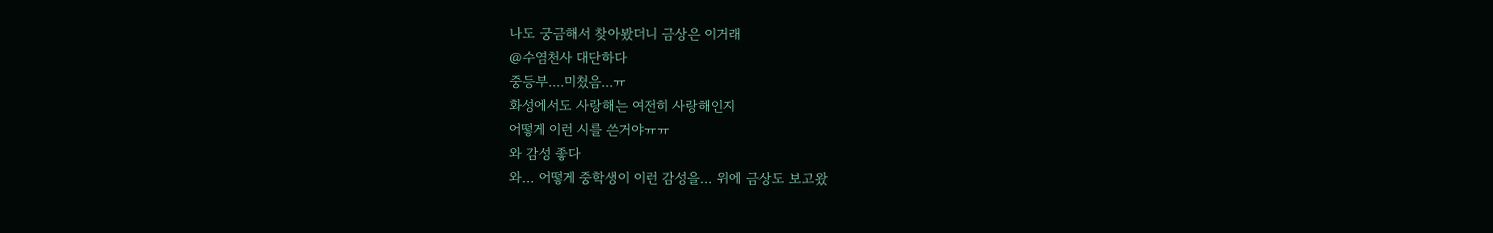나도 궁금해서 찾아봤더니 금상은 이거래
@수염천사 대단하다
중등부....미쳤음...ㅠ
화성에서도 사랑해는 여전히 사랑해인지
어떻게 이런 시를 쓴거야ㅠㅠ
와 감성 좋다
와… 어떻게 중학생이 이런 감성을… 위에 금상도 보고왔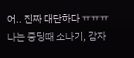어.. 진짜 대단하다 ㅠㅠㅠ
나는 중딩때 소나기, 감자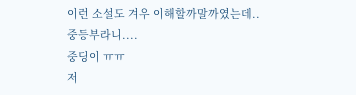이런 소설도 겨우 이해할까말까였는데..
중등부라니....
중딩이 ㅠㅠ
저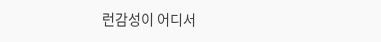런감성이 어디서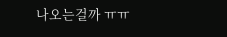나오는걸까 ㅠㅠ